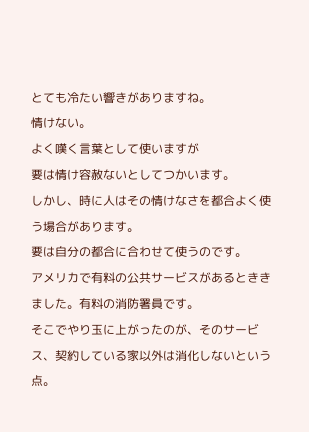とても冷たい響きがありますね。
情けない。
よく嘆く言葉として使いますが
要は情け容赦ないとしてつかいます。
しかし、時に人はその情けなさを都合よく使う場合があります。
要は自分の都合に合わせて使うのです。
アメリカで有料の公共サービスがあるとききました。有料の消防署員です。
そこでやり玉に上がったのが、そのサービス、契約している家以外は消化しないという点。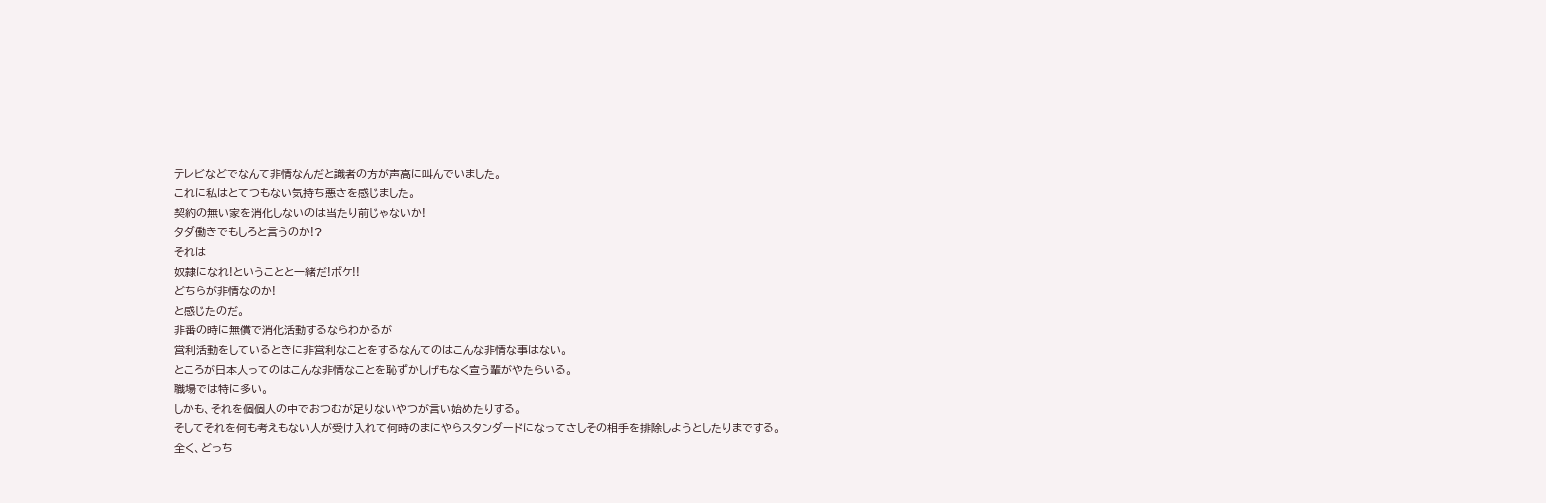テレビなどでなんて非情なんだと識者の方が声高に叫んでいました。
これに私はとてつもない気持ち悪さを感じました。
契約の無い家を消化しないのは当たり前じゃないか!
タダ働きでもしろと言うのか!?
それは
奴隷になれ!ということと一緒だ!ボケ!!
どちらが非情なのか!
と感じたのだ。
非番の時に無償で消化活動するならわかるが
営利活動をしているときに非営利なことをするなんてのはこんな非情な事はない。
ところが日本人ってのはこんな非情なことを恥ずかしげもなく宣う輩がやたらいる。
職場では特に多い。
しかも、それを個個人の中でおつむが足りないやつが言い始めたりする。
そしてそれを何も考えもない人が受け入れて何時のまにやらスタンダードになってさしその相手を排除しようとしたりまでする。
全く、どっち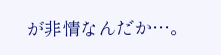が非情なんだか…。